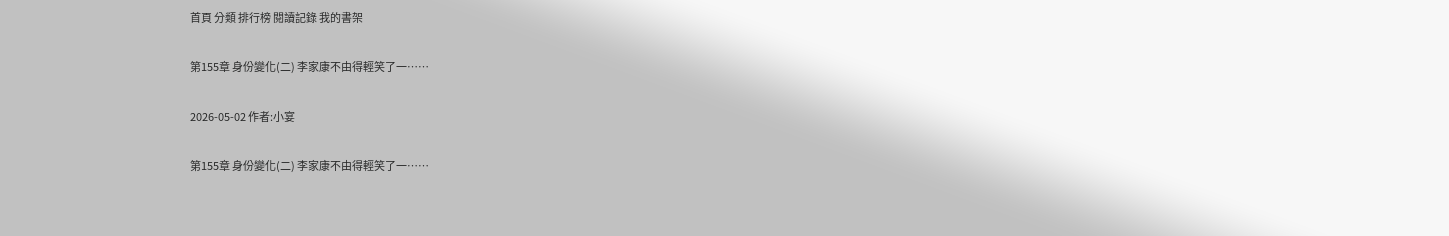首頁 分類 排行榜 閱讀記錄 我的書架

第155章 身份變化(二) 李家康不由得輕笑了一……

2026-05-02 作者:小宴

第155章 身份變化(二) 李家康不由得輕笑了一……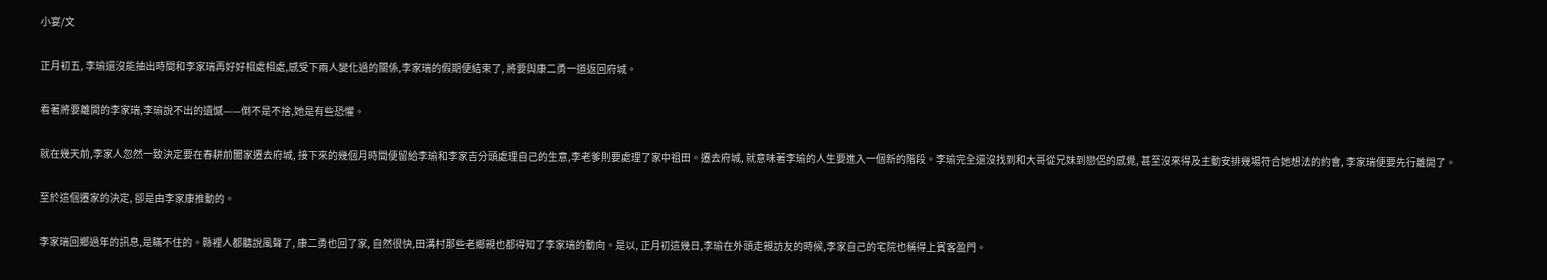小宴/文

正月初五, 李瑜還沒能抽出時間和李家瑞再好好相處相處,感受下兩人變化過的關係,李家瑞的假期便結束了, 將要與康二勇一道返回府城。

看著將要離開的李家瑞,李瑜說不出的遺憾——倒不是不捨,她是有些恐懼。

就在幾天前,李家人忽然一致決定要在春耕前闔家遷去府城, 接下來的幾個月時間便留給李瑜和李家吉分頭處理自己的生意,李老爹則要處理了家中祖田。遷去府城, 就意味著李瑜的人生要進入一個新的階段。李瑜完全還沒找到和大哥從兄妹到戀侶的感覺, 甚至沒來得及主動安排幾場符合她想法的約會, 李家瑞便要先行離開了。

至於這個遷家的決定, 卻是由李家康推動的。

李家瑞回鄉過年的訊息,是瞞不住的。縣裡人都聽說風聲了, 康二勇也回了家, 自然很快,田溝村那些老鄉親也都得知了李家瑞的動向。是以, 正月初這幾日,李瑜在外頭走親訪友的時候,李家自己的宅院也稱得上賓客盈門。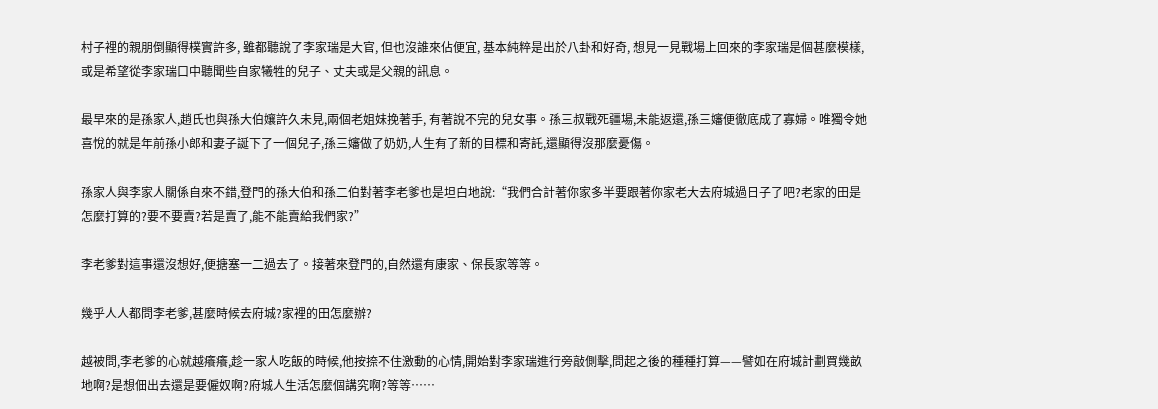村子裡的親朋倒顯得樸實許多, 雖都聽說了李家瑞是大官, 但也沒誰來佔便宜, 基本純粹是出於八卦和好奇, 想見一見戰場上回來的李家瑞是個甚麼模樣,或是希望從李家瑞口中聽聞些自家犧牲的兒子、丈夫或是父親的訊息。

最早來的是孫家人,趙氏也與孫大伯孃許久未見,兩個老姐妹挽著手, 有著說不完的兒女事。孫三叔戰死疆場,未能返還,孫三嬸便徹底成了寡婦。唯獨令她喜悅的就是年前孫小郎和妻子誕下了一個兒子,孫三嬸做了奶奶,人生有了新的目標和寄託,還顯得沒那麼憂傷。

孫家人與李家人關係自來不錯,登門的孫大伯和孫二伯對著李老爹也是坦白地說:“我們合計著你家多半要跟著你家老大去府城過日子了吧?老家的田是怎麼打算的?要不要賣?若是賣了,能不能賣給我們家?”

李老爹對這事還沒想好,便搪塞一二過去了。接著來登門的,自然還有康家、保長家等等。

幾乎人人都問李老爹,甚麼時候去府城?家裡的田怎麼辦?

越被問,李老爹的心就越癢癢,趁一家人吃飯的時候,他按捺不住激動的心情,開始對李家瑞進行旁敲側擊,問起之後的種種打算——譬如在府城計劃買幾畝地啊?是想佃出去還是要僱奴啊?府城人生活怎麼個講究啊?等等……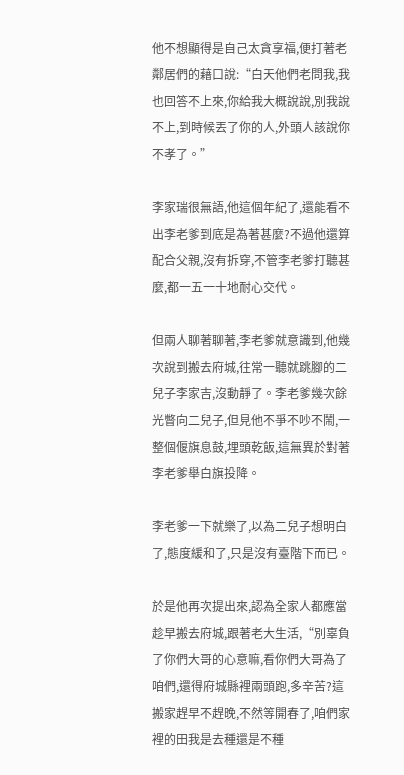他不想顯得是自己太貪享福,便打著老鄰居們的藉口說:“白天他們老問我,我也回答不上來,你給我大概說說,別我說不上,到時候丟了你的人,外頭人該說你不孝了。”

李家瑞很無語,他這個年紀了,還能看不出李老爹到底是為著甚麼?不過他還算配合父親,沒有拆穿,不管李老爹打聽甚麼,都一五一十地耐心交代。

但兩人聊著聊著,李老爹就意識到,他幾次說到搬去府城,往常一聽就跳腳的二兒子李家吉,沒動靜了。李老爹幾次餘光瞥向二兒子,但見他不爭不吵不鬧,一整個偃旗息鼓,埋頭乾飯,這無異於對著李老爹舉白旗投降。

李老爹一下就樂了,以為二兒子想明白了,態度緩和了,只是沒有臺階下而已。

於是他再次提出來,認為全家人都應當趁早搬去府城,跟著老大生活,“別辜負了你們大哥的心意嘛,看你們大哥為了咱們,還得府城縣裡兩頭跑,多辛苦?這搬家趕早不趕晚,不然等開春了,咱們家裡的田我是去種還是不種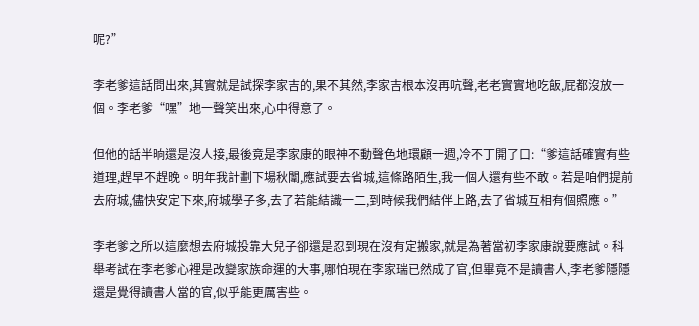呢?”

李老爹這話問出來,其實就是試探李家吉的,果不其然,李家吉根本沒再吭聲,老老實實地吃飯,屁都沒放一個。李老爹“嘿”地一聲笑出來,心中得意了。

但他的話半晌還是沒人接,最後竟是李家康的眼神不動聲色地環顧一週,冷不丁開了口:“爹這話確實有些道理,趕早不趕晚。明年我計劃下場秋闈,應試要去省城,這條路陌生,我一個人還有些不敢。若是咱們提前去府城,儘快安定下來,府城學子多,去了若能結識一二,到時候我們結伴上路,去了省城互相有個照應。”

李老爹之所以這麼想去府城投靠大兒子卻還是忍到現在沒有定搬家,就是為著當初李家康說要應試。科舉考試在李老爹心裡是改變家族命運的大事,哪怕現在李家瑞已然成了官,但畢竟不是讀書人,李老爹隱隱還是覺得讀書人當的官,似乎能更厲害些。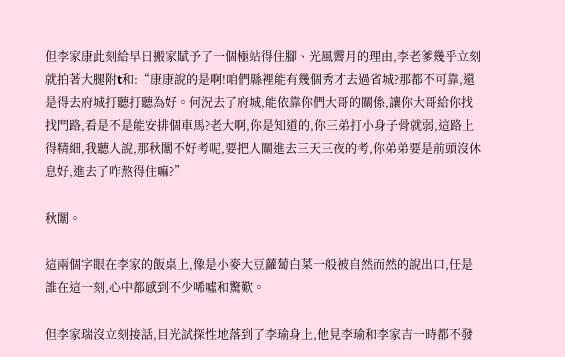但李家康此刻給早日搬家賦予了一個極站得住腳、光風霽月的理由,李老爹幾乎立刻就拍著大腿附t和:“康康說的是啊!咱們縣裡能有幾個秀才去過省城?那都不可靠,還是得去府城打聽打聽為好。何況去了府城,能依靠你們大哥的關係,讓你大哥給你找找門路,看是不是能安排個車馬?老大啊,你是知道的,你三弟打小身子骨就弱,這路上得精細,我聽人說,那秋闈不好考呢,要把人關進去三天三夜的考,你弟弟要是前頭沒休息好,進去了咋熬得住嘛?”

秋闈。

這兩個字眼在李家的飯桌上,像是小麥大豆蘿蔔白菜一般被自然而然的說出口,任是誰在這一刻,心中都感到不少唏噓和驚歎。

但李家瑞沒立刻接話,目光試探性地落到了李瑜身上,他見李瑜和李家吉一時都不發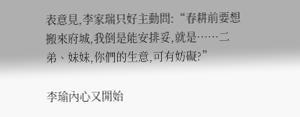表意見,李家瑞只好主動問:“春耕前要想搬來府城,我倒是能安排妥,就是……二弟、妹妹,你們的生意,可有妨礙?”

李瑜內心又開始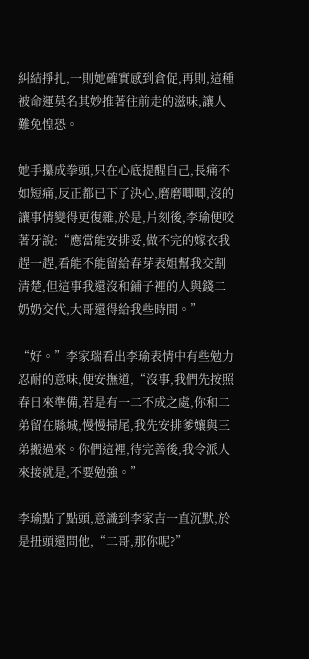糾結掙扎,一則她確實感到倉促,再則,這種被命運莫名其妙推著往前走的滋味,讓人難免惶恐。

她手攥成拳頭,只在心底提醒自己,長痛不如短痛,反正都已下了決心,磨磨唧唧,沒的讓事情變得更復雜,於是,片刻後,李瑜便咬著牙說:“應當能安排妥,做不完的嫁衣我趕一趕,看能不能留給春芽表姐幫我交割清楚,但這事我還沒和鋪子裡的人與錢二奶奶交代,大哥還得給我些時間。”

“好。”李家瑞看出李瑜表情中有些勉力忍耐的意味,便安撫道,“沒事,我們先按照春日來準備,若是有一二不成之處,你和二弟留在縣城,慢慢掃尾,我先安排爹孃與三弟搬過來。你們這裡,待完善後,我令派人來接就是,不要勉強。”

李瑜點了點頭,意識到李家吉一直沉默,於是扭頭還問他,“二哥,那你呢?”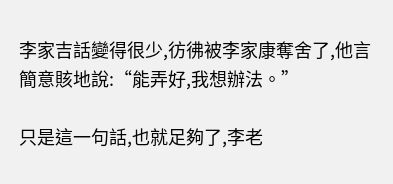李家吉話變得很少,彷彿被李家康奪舍了,他言簡意賅地說:“能弄好,我想辦法。”

只是這一句話,也就足夠了,李老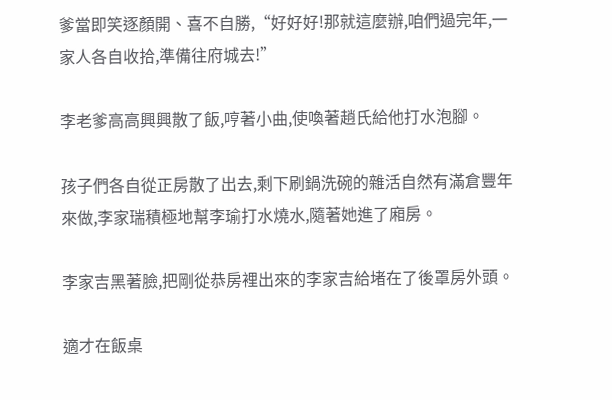爹當即笑逐顏開、喜不自勝,“好好好!那就這麼辦,咱們過完年,一家人各自收拾,準備往府城去!”

李老爹高高興興散了飯,哼著小曲,使喚著趙氏給他打水泡腳。

孩子們各自從正房散了出去,剩下刷鍋洗碗的雜活自然有滿倉豐年來做,李家瑞積極地幫李瑜打水燒水,隨著她進了廂房。

李家吉黑著臉,把剛從恭房裡出來的李家吉給堵在了後罩房外頭。

適才在飯桌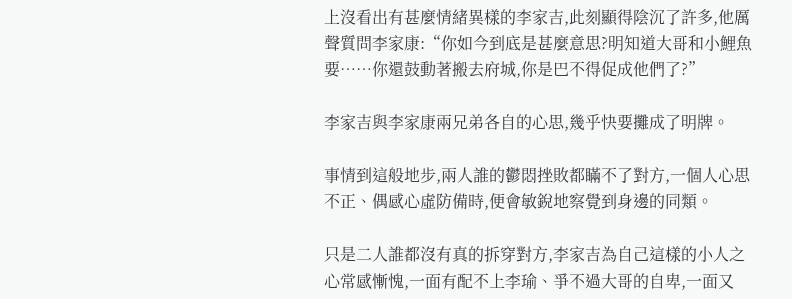上沒看出有甚麼情緒異樣的李家吉,此刻顯得陰沉了許多,他厲聲質問李家康:“你如今到底是甚麼意思?明知道大哥和小鯉魚要……你還鼓動著搬去府城,你是巴不得促成他們了?”

李家吉與李家康兩兄弟各自的心思,幾乎快要攤成了明牌。

事情到這般地步,兩人誰的鬱悶挫敗都瞞不了對方,一個人心思不正、偶感心虛防備時,便會敏銳地察覺到身邊的同類。

只是二人誰都沒有真的拆穿對方,李家吉為自己這樣的小人之心常感慚愧,一面有配不上李瑜、爭不過大哥的自卑,一面又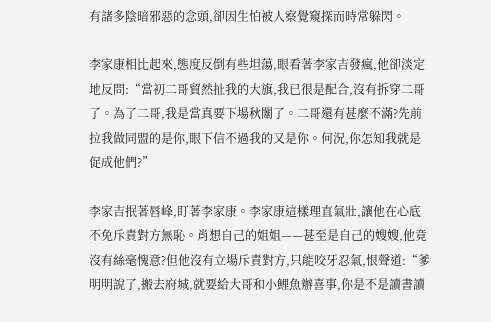有諸多陰暗邪惡的念頭,卻因生怕被人察覺窺探而時常躲閃。

李家康相比起來,態度反倒有些坦蕩,眼看著李家吉發瘋,他卻淡定地反問:“當初二哥貿然扯我的大旗,我已很是配合,沒有拆穿二哥了。為了二哥,我是當真要下場秋闈了。二哥還有甚麼不滿?先前拉我做同盟的是你,眼下信不過我的又是你。何況,你怎知我就是促成他們?”

李家吉抿著唇峰,盯著李家康。李家康這樣理直氣壯,讓他在心底不免斥責對方無恥。肖想自己的姐姐——甚至是自己的嫂嫂,他竟沒有絲毫愧意?但他沒有立場斥責對方,只能咬牙忍氣,恨聲道:“爹明明說了,搬去府城,就要給大哥和小鯉魚辦喜事,你是不是讀書讀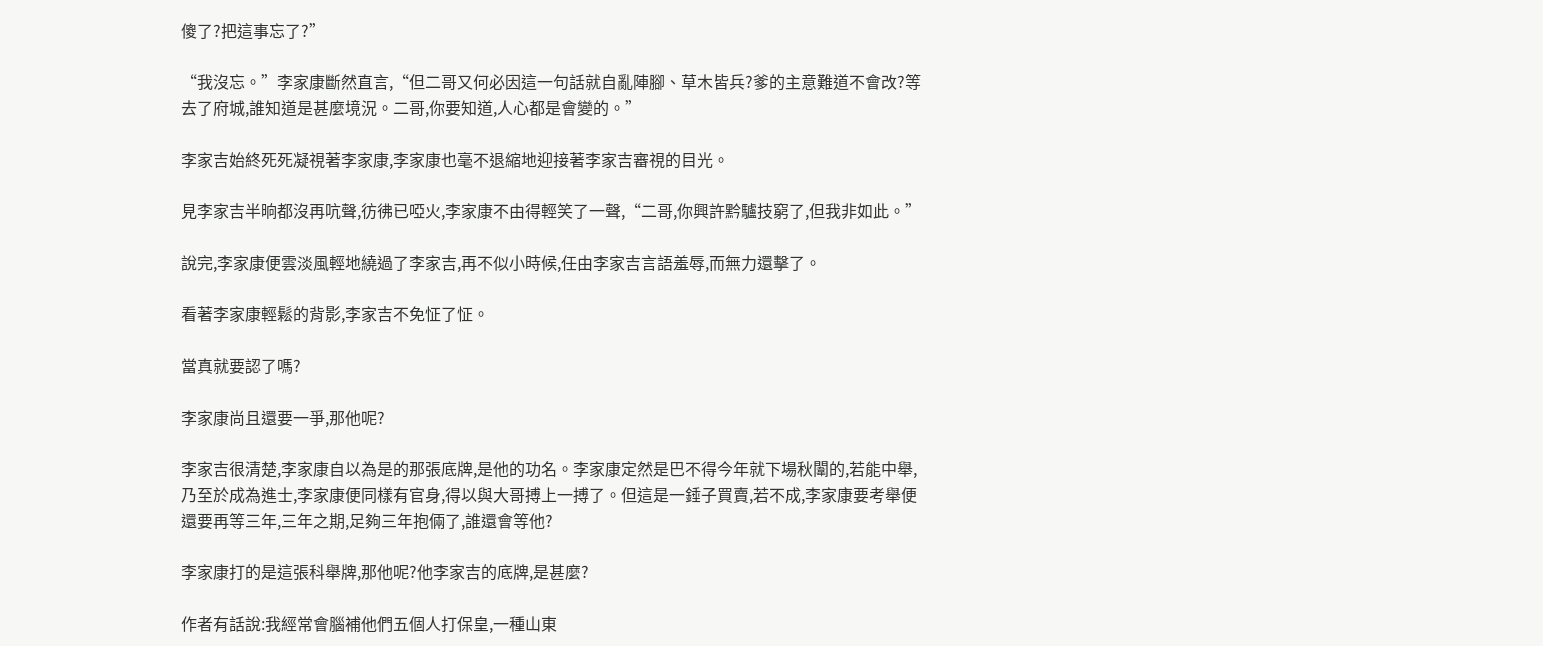傻了?把這事忘了?”

“我沒忘。”李家康斷然直言,“但二哥又何必因這一句話就自亂陣腳、草木皆兵?爹的主意難道不會改?等去了府城,誰知道是甚麼境況。二哥,你要知道,人心都是會變的。”

李家吉始終死死凝視著李家康,李家康也毫不退縮地迎接著李家吉審視的目光。

見李家吉半晌都沒再吭聲,彷彿已啞火,李家康不由得輕笑了一聲,“二哥,你興許黔驢技窮了,但我非如此。”

說完,李家康便雲淡風輕地繞過了李家吉,再不似小時候,任由李家吉言語羞辱,而無力還擊了。

看著李家康輕鬆的背影,李家吉不免怔了怔。

當真就要認了嗎?

李家康尚且還要一爭,那他呢?

李家吉很清楚,李家康自以為是的那張底牌,是他的功名。李家康定然是巴不得今年就下場秋闈的,若能中舉,乃至於成為進士,李家康便同樣有官身,得以與大哥搏上一搏了。但這是一錘子買賣,若不成,李家康要考舉便還要再等三年,三年之期,足夠三年抱倆了,誰還會等他?

李家康打的是這張科舉牌,那他呢?他李家吉的底牌,是甚麼?

作者有話說:我經常會腦補他們五個人打保皇,一種山東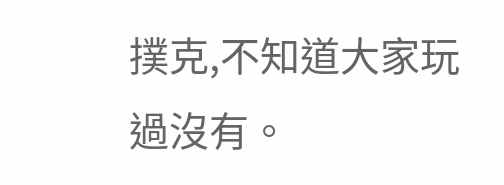撲克,不知道大家玩過沒有。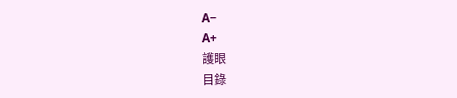A−
A+
護眼
目錄